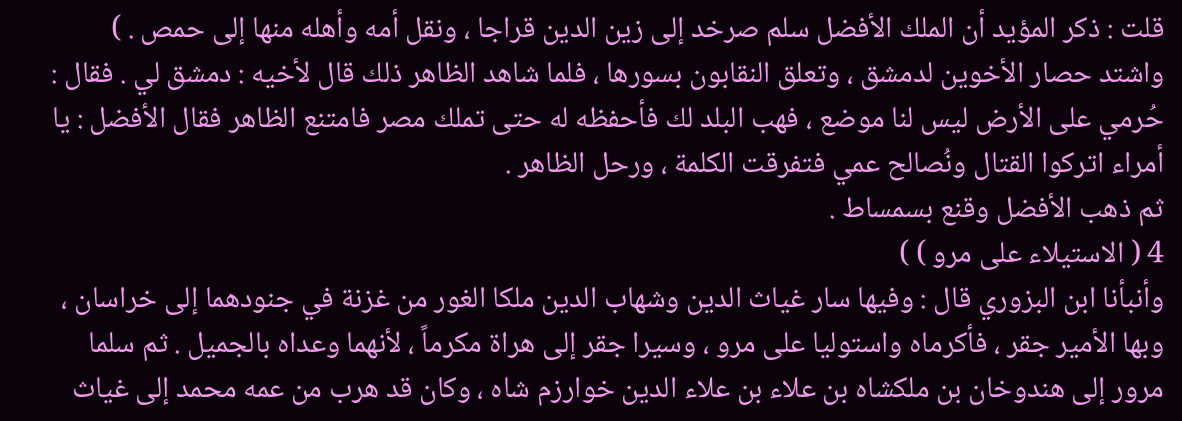قلت : ذكر المؤيد أن الملك الأفضل سلم صرخد إلى زين الدين قراجا ، ونقل أمه وأهله منها إلى حمص . )
واشتد حصار الأخوين لدمشق ، وتعلق النقابون بسورها ، فلما شاهد الظاهر ذلك قال لأخيه : دمشق لي . فقال : حُرمي على الأرض ليس لنا موضع ، فهب البلد لك فأحفظه له حتى تملك مصر فامتنع الظاهر فقال الأفضل : يا أمراء اتركوا القتال ونُصالح عمي فتفرقت الكلمة ، ورحل الظاهر .
ثم ذهب الأفضل وقنع بسمساط .
4 ( الاستيلاء على مرو ) )
وأنبأنا ابن البزوري قال : وفيها سار غياث الدين وشهاب الدين ملكا الغور من غزنة في جنودهما إلى خراسان ، وبها الأمير جقر ، فأكرماه واستوليا على مرو ، وسيرا جقر إلى هراة مكرماً ، لأنهما وعداه بالجميل . ثم سلما مرور إلى هندوخان بن ملكشاه بن علاء بن علاء الدين خوارزم شاه ، وكان قد هرب من عمه محمد إلى غياث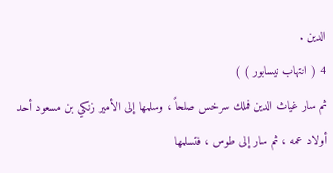الدين .
4 ( انتهاب نيسابور ) )
ثم سار غياث الدين فملك سرخس صلحاً ، وسلمها إلى الأمير زنكي بن مسعود أحد أولاد عمه ، ثم سار إلى طوس ، فتسلمها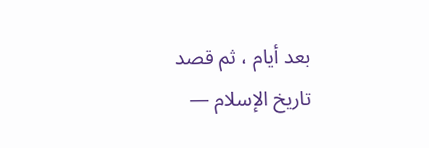بعد أيام ، ثم قصد
تاريخ الإسلام —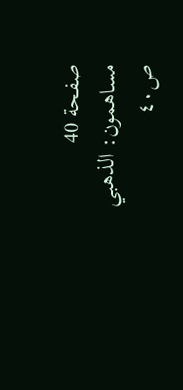صفحة 40
مساهمون: الذهبي
ص٤٠